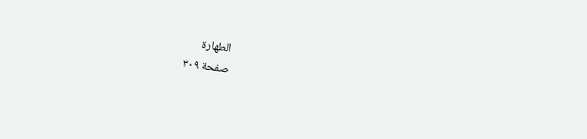الطهارة
صفحة ٣٠٩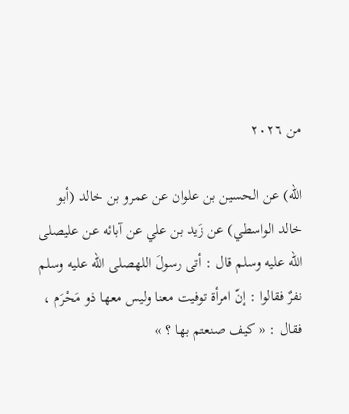من ٢٠٢٦

الله) عن الحسين بن علوان عن عمرو بن خالد (أبو خالد الواسطي) عن زَيد بن علي عن آبائه عن عليصلى الله عليه وسلم قال : أتى رسولَ اللهصلى الله عليه وسلم نفرٌ فقالوا : إنّ امرأة توفيت معنا وليس معها ذو مَحْرَم ، فقال : « كيف صنعتم بها ؟ »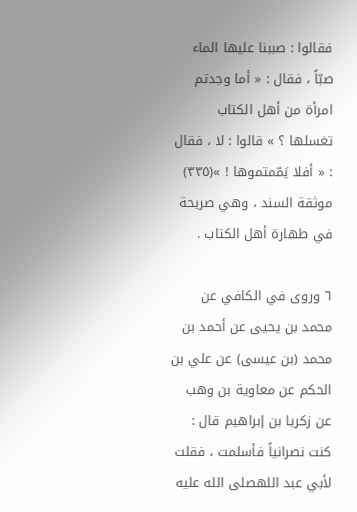فقالوا : صببنا عليها الماء صبّاً ، فقال : « أما وجدتم امرأة من أهل الكتاب تغسلها ؟ » قالوا : لا ، فقال : « أفلا يَمّمتموها ! »(٣٣٥) موثقة السند ، وهي صريحة في طهارة أهل الكتاب .

٦ وروى في الكافي عن محمد بن يحيى عن أحمد بن محمد (بن عيسى) عن علي بن الحكم عن معاوية بن وهب عن زكريا بن إبراهيم قال : كنت نصرانياً فأسلمت ، فقلت لأبي عبد اللهصلى الله عليه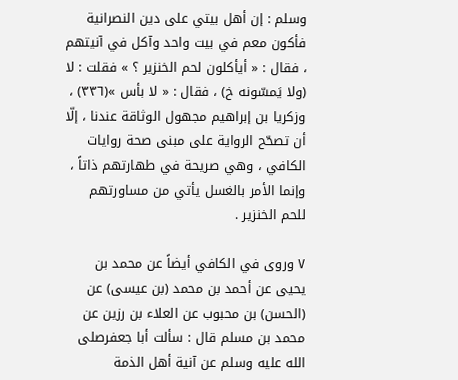وسلم : إن أهل بيتي على دين النصرانية فأكون معم في بيت واحد وآكل في آنيتهم ، فقال : « أيأكلون لحم الخنزير ؟ » فقلت : لا (ولا يَمسّونه خ) ، فقال : « لا بأس »(٣٣٦) ، وزكريا بن إبراهيم مجهول الوثاقة عندنا ، إلّا أن تصحّح الرواية على مبنى صحة روايات الكافي ، وهي صريحة في طهارتهم ذاتاً ، وإنما الأمر بالغسل يأتي من مساورتهم للحم الخنزير .

٧ وروى في الكافي أيضاً عن محمد بن يحيى عن أحمد بن محمد (بن عيسى) عن (الحسن) بن محبوب عن العلاء بن رزين عن محمد بن مسلم قال : سألت أبا جعفرصلى الله عليه وسلم عن آنية أهل الذمة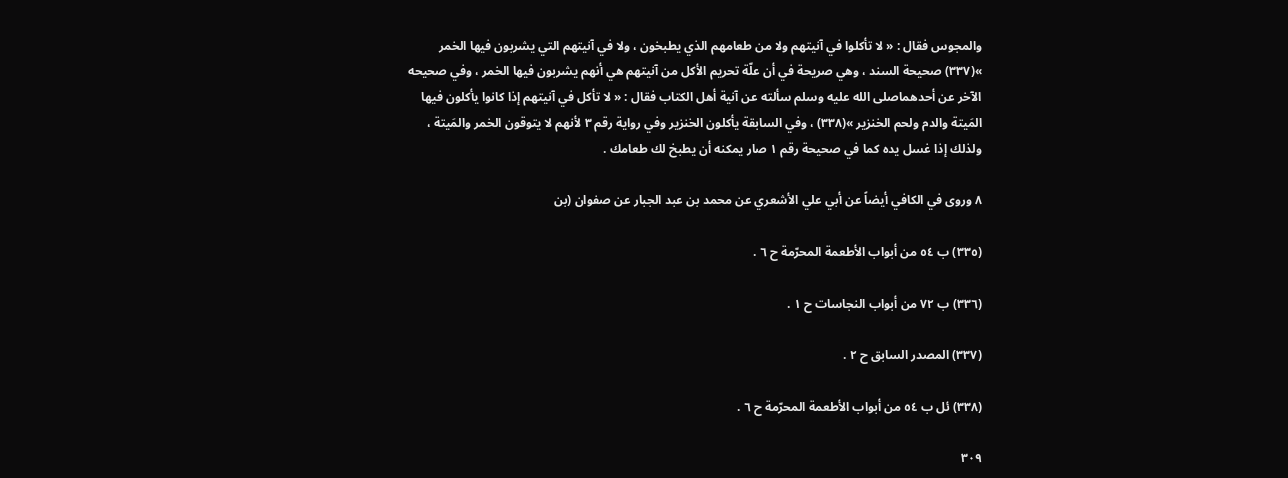والمجوس فقال : « لا تأكلوا في آنيتهم ولا من طعامهم الذي يطبخون ، ولا في آنيتهم التي يشربون فيها الخمر »(٣٣٧) صحيحة السند ، وهي صريحة في أن علّة تحريم الأكل من آنيتهم هي أنهم يشربون فيها الخمر ، وفي صحيحه الآخر عن أحدهماصلى الله عليه وسلم سألته عن آنية أهل الكتاب فقال : « لا تأكل في آنيتهم إذا كانوا يأكلون فيها المَيتة والدم ولحم الخنزير »(٣٣٨) ، وفي السابقة يأكلون الخنزير وفي رواية رقم ٣ لأنهم لا يتوقون الخمر والمَيتة ، ولذلك إذا غسل يده كما في صحيحة رقم ١ صار يمكنه أن يطبخ لك طعامك .

٨ وروى في الكافي أيضاً عن أبي علي الأشعري عن محمد بن عبد الجبار عن صفوان (بن

(٣٣٥) ب ٥٤ من أبواب الأطعمة المحرّمة ح ٦ .

(٣٣٦) ب ٧٢ من أبواب النجاسات ح ١ .

(٣٣٧) المصدر السابق ح ٢ .

(٣٣٨) ئل ب ٥٤ من أبواب الأطعمة المحرّمة ح ٦ .

٣٠٩